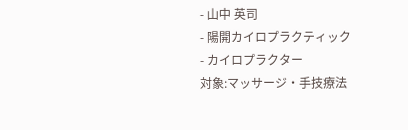- 山中 英司
- 陽開カイロプラクティック
- カイロプラクター
対象:マッサージ・手技療法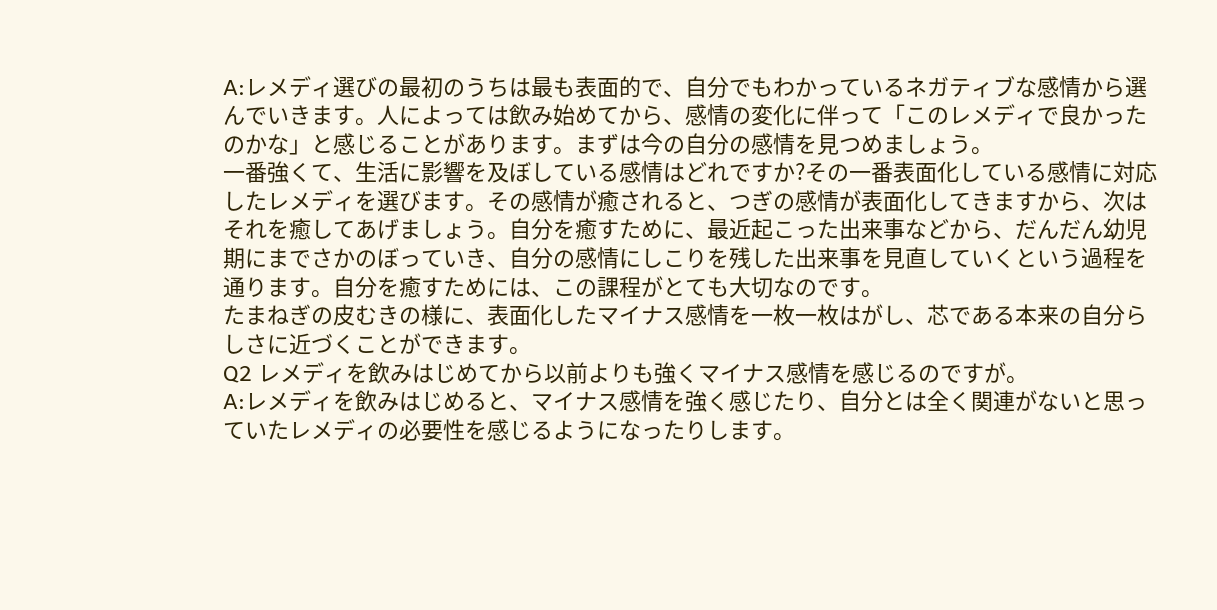A:レメディ選びの最初のうちは最も表面的で、自分でもわかっているネガティブな感情から選んでいきます。人によっては飲み始めてから、感情の変化に伴って「このレメディで良かったのかな」と感じることがあります。まずは今の自分の感情を見つめましょう。
一番強くて、生活に影響を及ぼしている感情はどれですか?その一番表面化している感情に対応したレメディを選びます。その感情が癒されると、つぎの感情が表面化してきますから、次はそれを癒してあげましょう。自分を癒すために、最近起こった出来事などから、だんだん幼児期にまでさかのぼっていき、自分の感情にしこりを残した出来事を見直していくという過程を通ります。自分を癒すためには、この課程がとても大切なのです。
たまねぎの皮むきの様に、表面化したマイナス感情を一枚一枚はがし、芯である本来の自分らしさに近づくことができます。
Q2 レメディを飲みはじめてから以前よりも強くマイナス感情を感じるのですが。
A:レメディを飲みはじめると、マイナス感情を強く感じたり、自分とは全く関連がないと思っていたレメディの必要性を感じるようになったりします。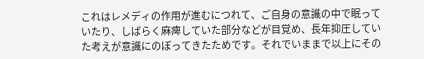これはレメディの作用が進むにつれて、ご自身の意識の中で眠っていたり、しばらく麻痺していた部分などが目覚め、長年抑圧していた考えが意識にのぼってきたためです。それでいままで以上にその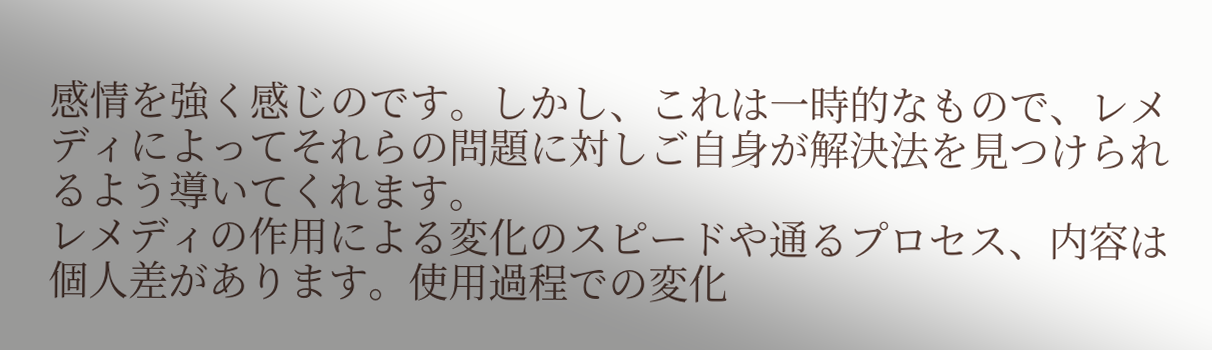感情を強く感じのです。しかし、これは一時的なもので、レメディによってそれらの問題に対しご自身が解決法を見つけられるよう導いてくれます。
レメディの作用による変化のスピードや通るプロセス、内容は個人差があります。使用過程での変化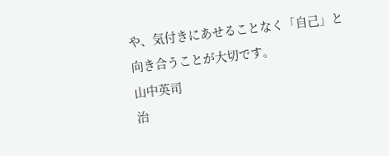や、気付きにあせることなく「自己」と向き合うことが大切です。
山中英司
治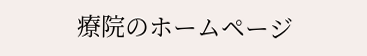療院のホームページ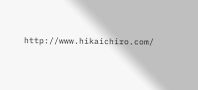http://www.hikaichiro.com/